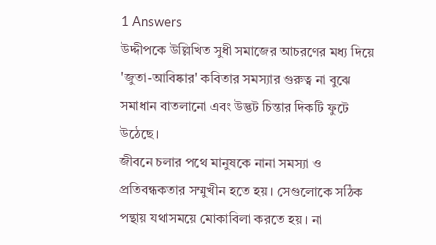1 Answers
উদ্দীপকে উল্লিখিত সুধী সমাজের আচরণের মধ্য দিয়ে 'জুতা-আবিষ্কার' কবিতার সমস্যার গুরুত্ব না বুঝে সমাধান বাতলানো এবং উদ্ভট চিন্তার দিকটি ফুটে উঠেছে।
জীবনে চলার পথে মানুষকে নানা সমস্যা ও প্রতিবন্ধকতার সম্মুখীন হতে হয়। সেগুলোকে সঠিক পন্থায় যথাসময়ে মোকাবিলা করতে হয়। না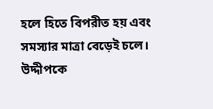হলে হিতে বিপরীত হয় এবং সমস্যার মাত্রা বেড়েই চলে।
উদ্দীপকে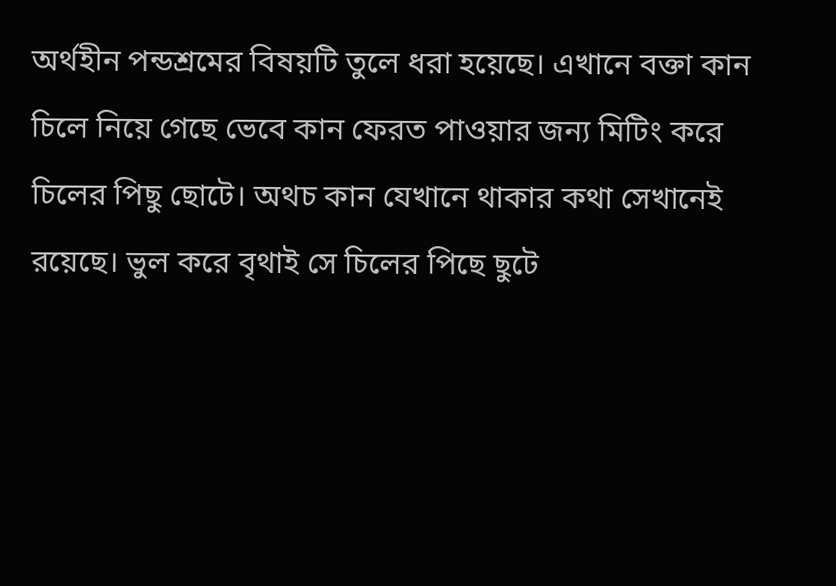অর্থহীন পন্ডশ্রমের বিষয়টি তুলে ধরা হয়েছে। এখানে বক্তা কান চিলে নিয়ে গেছে ভেবে কান ফেরত পাওয়ার জন্য মিটিং করে চিলের পিছু ছোটে। অথচ কান যেখানে থাকার কথা সেখানেই রয়েছে। ভুল করে বৃথাই সে চিলের পিছে ছুটে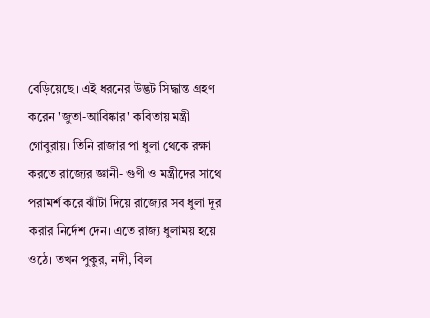বেড়িয়েছে। এই ধরনের উদ্ভট সিদ্ধান্ত গ্রহণ করেন 'জুতা-আবিষ্কার' কবিতায় মন্ত্রী গোবুরায়। তিনি রাজার পা ধুলা থেকে রক্ষা করতে রাজ্যের জ্ঞানী- গুণী ও মন্ত্রীদের সাথে পরামর্শ করে ঝাঁটা দিয়ে রাজ্যের সব ধুলা দূর করার নির্দেশ দেন। এতে রাজ্য ধুলাময় হয়ে ওঠে। তখন পুকুর, নদী, বিল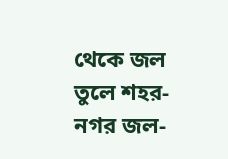থেকে জল তুলে শহর-নগর জল-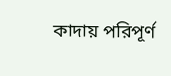কাদায় পরিপূর্ণ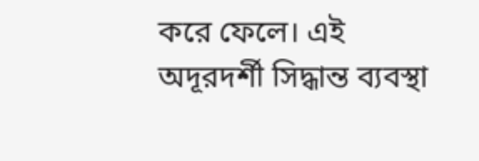করে ফেলে। এই অদূরদর্শী সিদ্ধান্ত ব্যবস্থা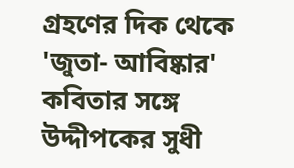গ্রহণের দিক থেকে 'জুতা- আবিষ্কার' কবিতার সঙ্গে উদ্দীপকের সুধী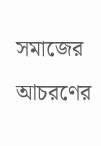সমাজের আচরণের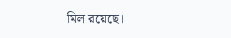মিল রয়েছে।